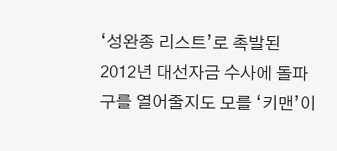‘성완종 리스트’로 촉발된 2012년 대선자금 수사에 돌파구를 열어줄지도 모를 ‘키맨’이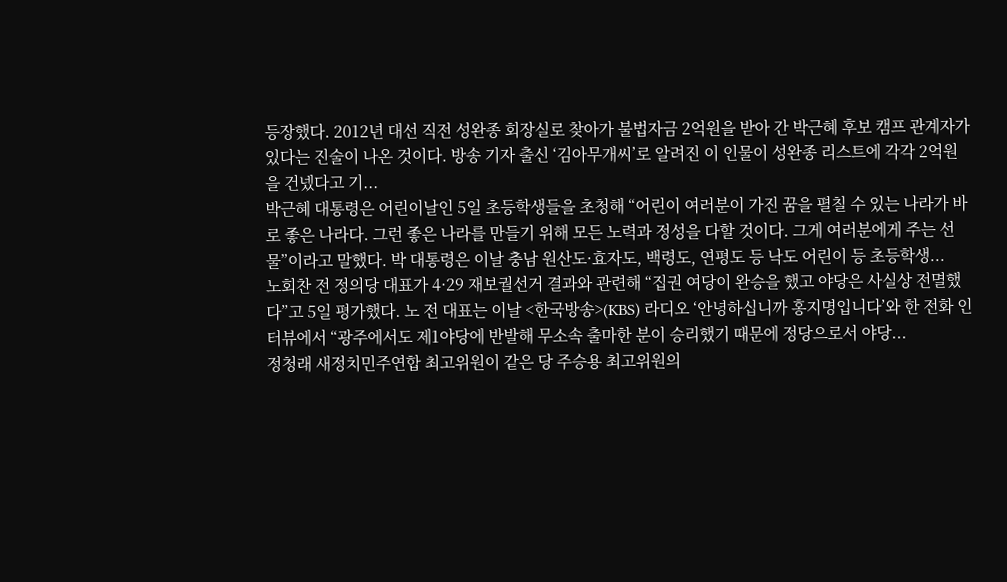등장했다. 2012년 대선 직전 성완종 회장실로 찾아가 불법자금 2억원을 받아 간 박근혜 후보 캠프 관계자가 있다는 진술이 나온 것이다. 방송 기자 출신 ‘김아무개씨’로 알려진 이 인물이 성완종 리스트에 각각 2억원을 건넸다고 기...
박근혜 대통령은 어린이날인 5일 초등학생들을 초청해 “어린이 여러분이 가진 꿈을 펼칠 수 있는 나라가 바로 좋은 나라다. 그런 좋은 나라를 만들기 위해 모든 노력과 정성을 다할 것이다. 그게 여러분에게 주는 선물”이라고 말했다. 박 대통령은 이날 충남 원산도·효자도, 백령도, 연평도 등 낙도 어린이 등 초등학생...
노회찬 전 정의당 대표가 4·29 재보궐선거 결과와 관련해 “집권 여당이 완승을 했고 야당은 사실상 전멸했다”고 5일 평가했다. 노 전 대표는 이날 <한국방송>(KBS) 라디오 ‘안녕하십니까 홍지명입니다’와 한 전화 인터뷰에서 “광주에서도 제1야당에 반발해 무소속 출마한 분이 승리했기 때문에 정당으로서 야당...
정청래 새정치민주연합 최고위원이 같은 당 주승용 최고위원의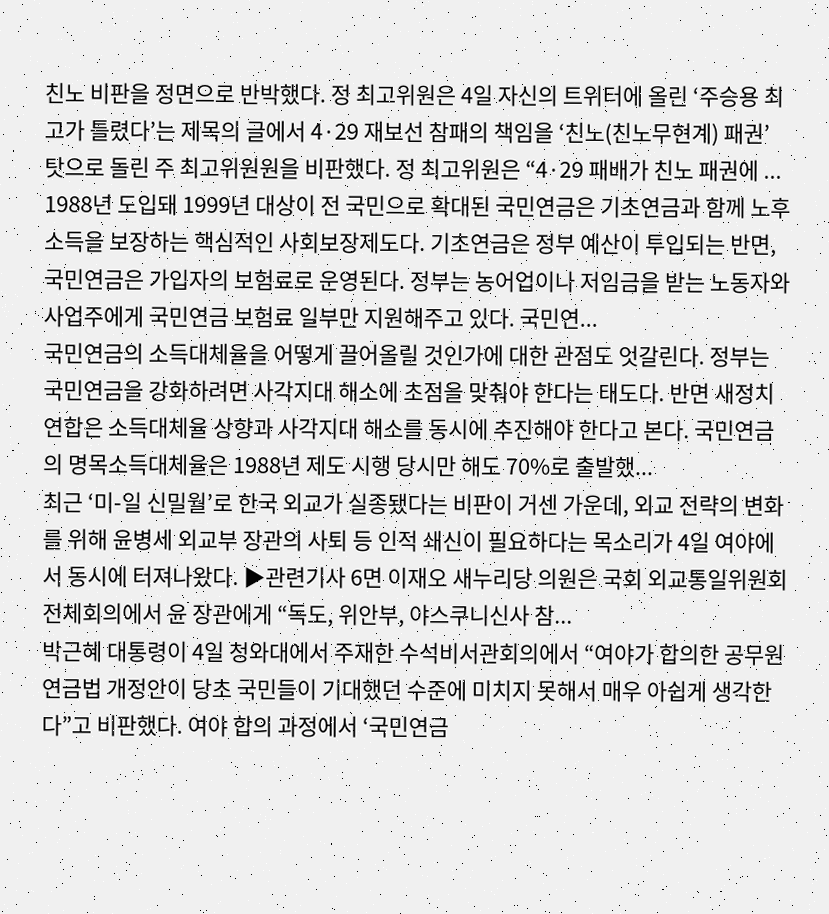친노 비판을 정면으로 반박했다. 정 최고위원은 4일 자신의 트위터에 올린 ‘주승용 최고가 틀렸다’는 제목의 글에서 4·29 재보선 참패의 책임을 ‘친노(친노무현계) 패권’ 탓으로 돌린 주 최고위원원을 비판했다. 정 최고위원은 “4·29 패배가 친노 패권에 ...
1988년 도입돼 1999년 대상이 전 국민으로 확대된 국민연금은 기초연금과 함께 노후소득을 보장하는 핵심적인 사회보장제도다. 기초연금은 정부 예산이 투입되는 반면, 국민연금은 가입자의 보험료로 운영된다. 정부는 농어업이나 저임금을 받는 노동자와 사업주에게 국민연금 보험료 일부만 지원해주고 있다. 국민연...
국민연금의 소득대체율을 어떻게 끌어올릴 것인가에 대한 관점도 엇갈린다. 정부는 국민연금을 강화하려면 사각지대 해소에 초점을 맞춰야 한다는 태도다. 반면 새정치연합은 소득대체율 상향과 사각지대 해소를 동시에 추진해야 한다고 본다. 국민연금의 명목소득대체율은 1988년 제도 시행 당시만 해도 70%로 출발했...
최근 ‘미-일 신밀월’로 한국 외교가 실종됐다는 비판이 거센 가운데, 외교 전략의 변화를 위해 윤병세 외교부 장관의 사퇴 등 인적 쇄신이 필요하다는 목소리가 4일 여야에서 동시에 터져나왔다. ▶관련기사 6면 이재오 새누리당 의원은 국회 외교통일위원회 전체회의에서 윤 장관에게 “독도, 위안부, 야스쿠니신사 참...
박근혜 대통령이 4일 청와대에서 주재한 수석비서관회의에서 “여야가 합의한 공무원연금법 개정안이 당초 국민들이 기대했던 수준에 미치지 못해서 매우 아쉽게 생각한다”고 비판했다. 여야 합의 과정에서 ‘국민연금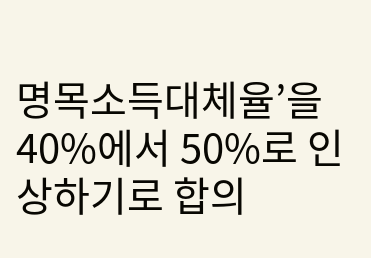명목소득대체율’을 40%에서 50%로 인상하기로 합의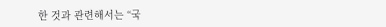한 것과 관련해서는 “국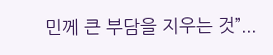민께 큰 부담을 지우는 것”...